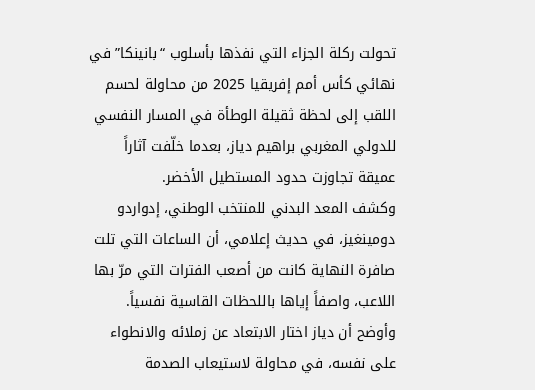تحولت ركلة الجزاء التي نفذها بأسلوب “بانينكا” في نهائي كأس أمم إفريقيا 2025 من محاولة لحسم اللقب إلى لحظة ثقيلة الوطأة في المسار النفسي للدولي المغربي براهيم دياز، بعدما خلّفت آثاراً عميقة تجاوزت حدود المستطيل الأخضر.
وكشف المعد البدني للمنتخب الوطني، إدواردو دومينغيز، في حديث إعلامي، أن الساعات التي تلت صافرة النهاية كانت من أصعب الفترات التي مرّ بها اللاعب، واصفاً إياها باللحظات القاسية نفسياً. وأوضح أن دياز اختار الابتعاد عن زملائه والانطواء على نفسه، في محاولة لاستيعاب الصدمة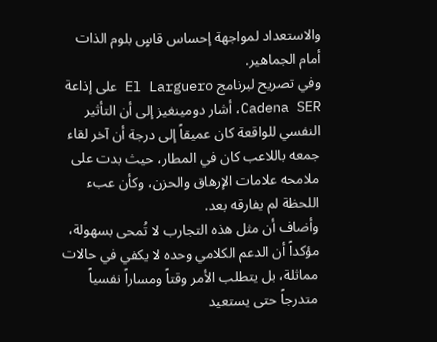والاستعداد لمواجهة إحساس قاسٍ بلوم الذات أمام الجماهير.
وفي تصريح لبرنامج El Larguero على إذاعة Cadena SER، أشار دومينغيز إلى أن التأثير النفسي للواقعة كان عميقاً إلى درجة أن آخر لقاء جمعه باللاعب كان في المطار، حيث بدت على ملامحه علامات الإرهاق والحزن، وكأن عبء اللحظة لم يفارقه بعد.
وأضاف أن مثل هذه التجارب لا تُمحى بسهولة، مؤكداً أن الدعم الكلامي وحده لا يكفي في حالات مماثلة، بل يتطلب الأمر وقتاً ومساراً نفسياً متدرجاً حتى يستعيد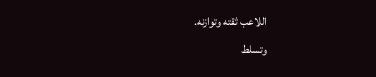اللاعب ثقته وتوازنه.
وتسلط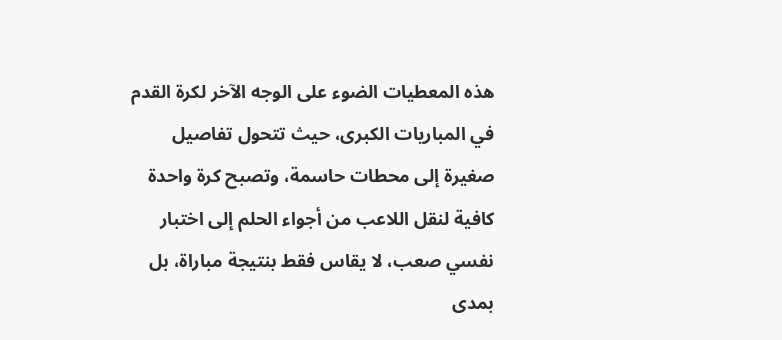هذه المعطيات الضوء على الوجه الآخر لكرة القدم في المباريات الكبرى، حيث تتحول تفاصيل صغيرة إلى محطات حاسمة، وتصبح كرة واحدة كافية لنقل اللاعب من أجواء الحلم إلى اختبار نفسي صعب، لا يقاس فقط بنتيجة مباراة، بل بمدى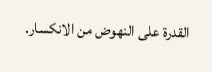القدرة على النهوض من الانكسار.